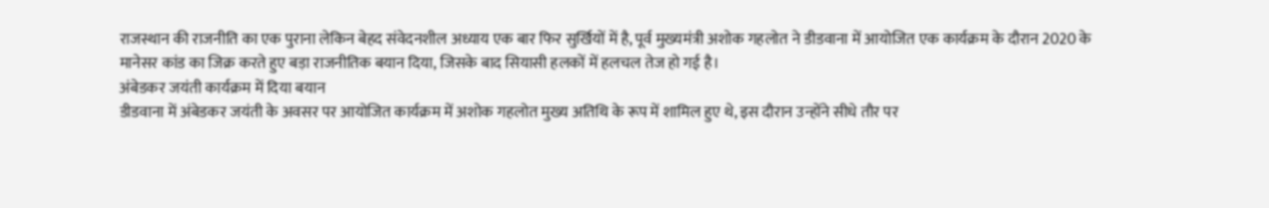राजस्थान की राजनीति का एक पुराना लेकिन बेहद संवेदनशील अध्याय एक बार फिर सुर्खियों में है, पूर्व मुख्यमंत्री अशोक गहलोत ने डीडवाना में आयोजित एक कार्यक्रम के दौरान 2020 के मानेसर कांड का जिक्र करते हुए बड़ा राजनीतिक बयान दिया, जिसके बाद सियासी हलकों में हलचल तेज हो गई है।
अंबेडकर जयंती कार्यक्रम में दिया बयान
डीडवाना में अंबेडकर जयंती के अवसर पर आयोजित कार्यक्रम में अशोक गहलोत मुख्य अतिथि के रूप में शामिल हुए थे, इस दौरान उन्होंने सीधे तौर पर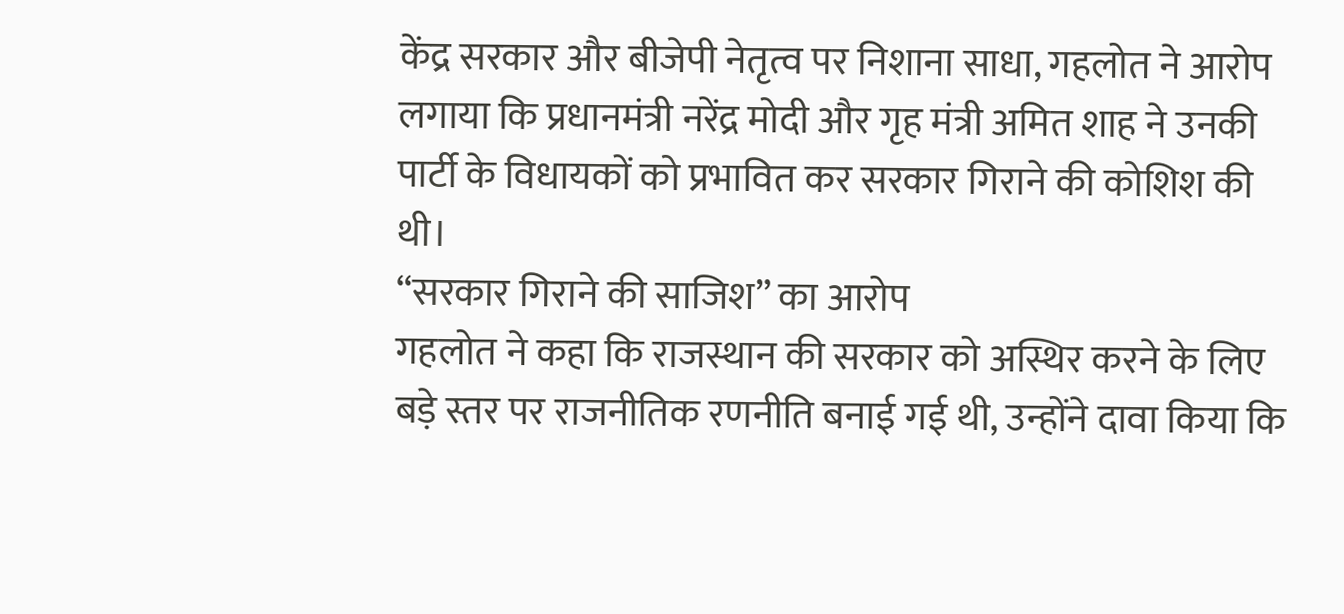केंद्र सरकार और बीजेपी नेतृत्व पर निशाना साधा, गहलोत ने आरोप लगाया कि प्रधानमंत्री नरेंद्र मोदी और गृह मंत्री अमित शाह ने उनकी पार्टी के विधायकों को प्रभावित कर सरकार गिराने की कोशिश की थी।
“सरकार गिराने की साजिश” का आरोप
गहलोत ने कहा कि राजस्थान की सरकार को अस्थिर करने के लिए बड़े स्तर पर राजनीतिक रणनीति बनाई गई थी, उन्होंने दावा किया कि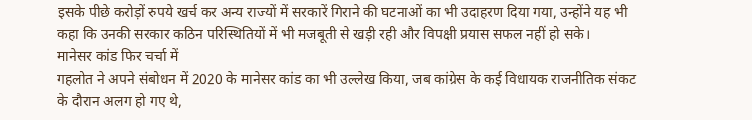इसके पीछे करोड़ों रुपये खर्च कर अन्य राज्यों में सरकारें गिराने की घटनाओं का भी उदाहरण दिया गया, उन्होंने यह भी कहा कि उनकी सरकार कठिन परिस्थितियों में भी मजबूती से खड़ी रही और विपक्षी प्रयास सफल नहीं हो सके।
मानेसर कांड फिर चर्चा में
गहलोत ने अपने संबोधन में 2020 के मानेसर कांड का भी उल्लेख किया, जब कांग्रेस के कई विधायक राजनीतिक संकट के दौरान अलग हो गए थे,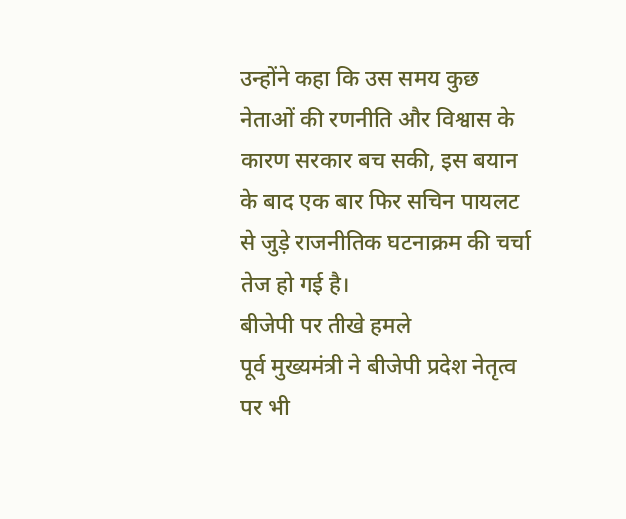उन्होंने कहा कि उस समय कुछ नेताओं की रणनीति और विश्वास के कारण सरकार बच सकी, इस बयान के बाद एक बार फिर सचिन पायलट से जुड़े राजनीतिक घटनाक्रम की चर्चा तेज हो गई है।
बीजेपी पर तीखे हमले
पूर्व मुख्यमंत्री ने बीजेपी प्रदेश नेतृत्व पर भी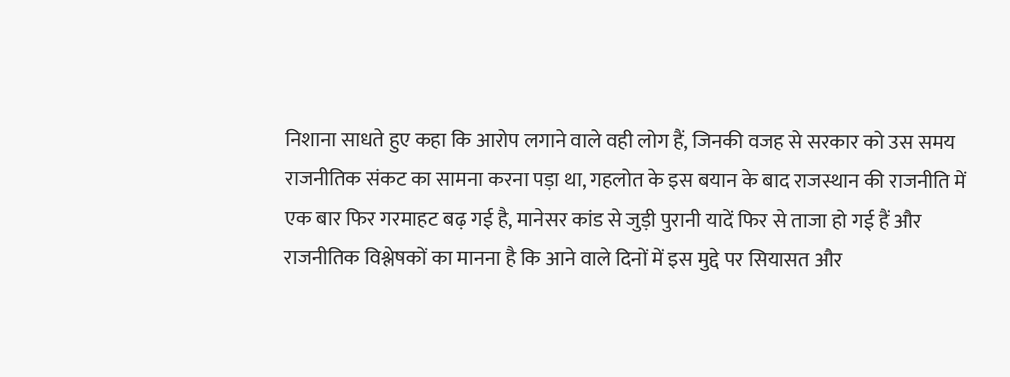निशाना साधते हुए कहा कि आरोप लगाने वाले वही लोग हैं, जिनकी वजह से सरकार को उस समय राजनीतिक संकट का सामना करना पड़ा था, गहलोत के इस बयान के बाद राजस्थान की राजनीति में एक बार फिर गरमाहट बढ़ गई है, मानेसर कांड से जुड़ी पुरानी यादें फिर से ताजा हो गई हैं और राजनीतिक विश्लेषकों का मानना है कि आने वाले दिनों में इस मुद्दे पर सियासत और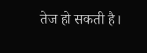तेज हो सकती है।